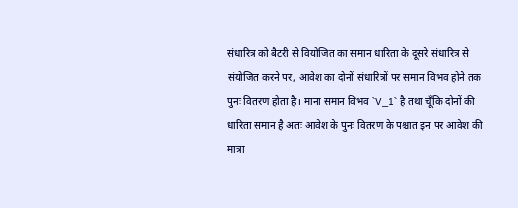संधारित्र को बैटरी से वियोजित का समान धारिता के दूसरे संधारित्र से संयोजित करने पर, आवेश का दोनों संधारित्रों पर समान विभव होने तक पुनः वितरण होता है। माना समान विभव `V_1` है तथा चूँकि दोनों की धारिता समान है अतः आवेश के पुनः वितरण के पश्चात इन पर आवेश की मात्रा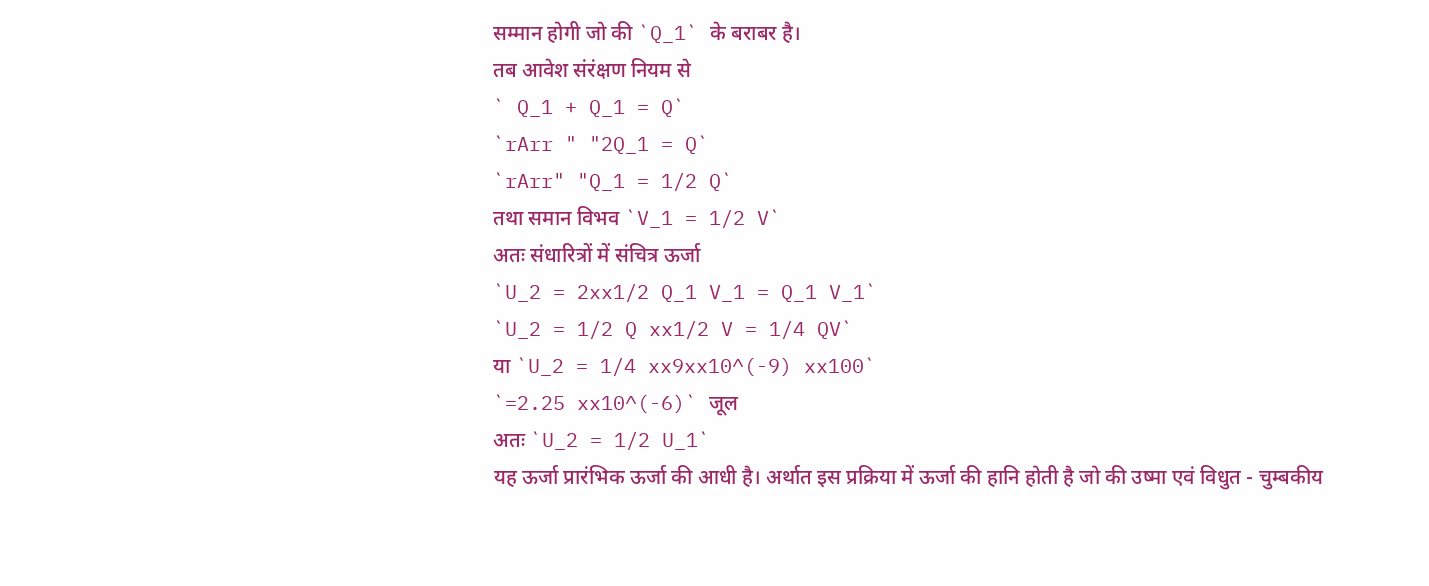सम्मान होगी जो की `Q_1` के बराबर है।
तब आवेश संरंक्षण नियम से
` Q_1 + Q_1 = Q`
`rArr " "2Q_1 = Q`
`rArr" "Q_1 = 1/2 Q`
तथा समान विभव `V_1 = 1/2 V`
अतः संधारित्रों में संचित्र ऊर्जा
`U_2 = 2xx1/2 Q_1 V_1 = Q_1 V_1`
`U_2 = 1/2 Q xx1/2 V = 1/4 QV`
या `U_2 = 1/4 xx9xx10^(-9) xx100`
`=2.25 xx10^(-6)` जूल
अतः `U_2 = 1/2 U_1`
यह ऊर्जा प्रारंभिक ऊर्जा की आधी है। अर्थात इस प्रक्रिया में ऊर्जा की हानि होती है जो की उष्मा एवं विधुत - चुम्बकीय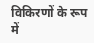विकिरणों के रूप में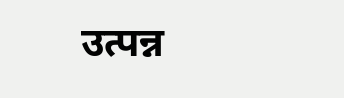उत्पन्न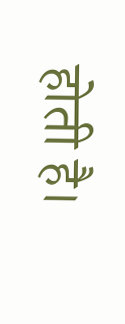होती है।